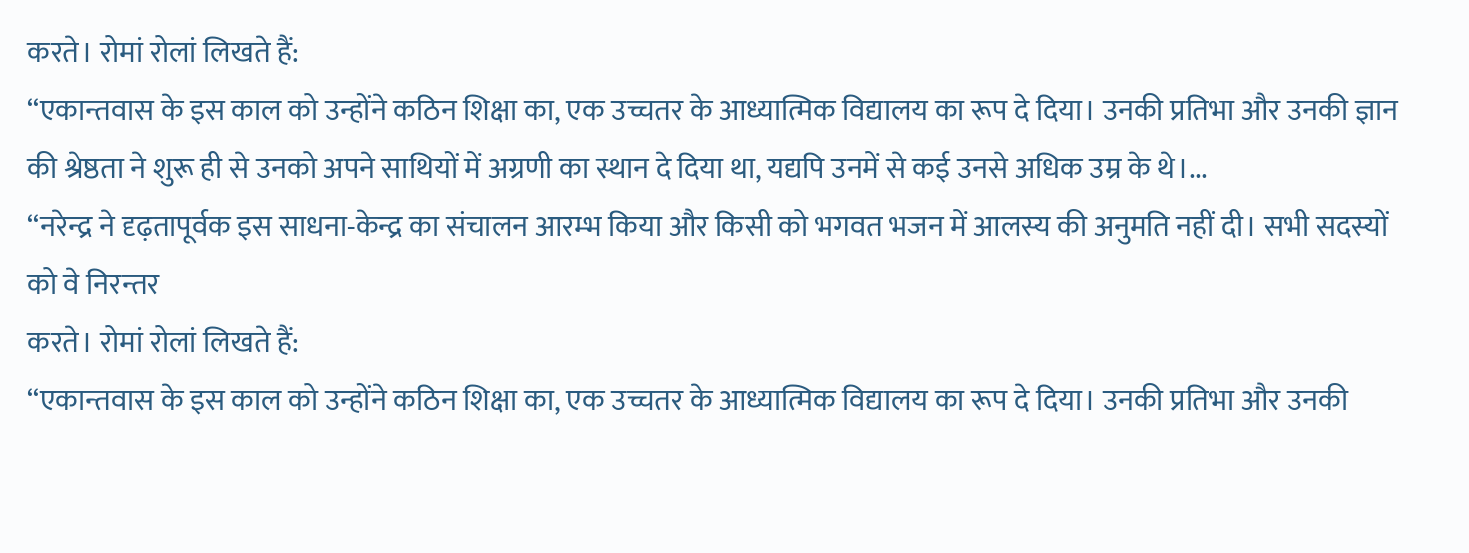करते। रोमां रोलां लिखते हैं:
‘‘एकान्तवास के इस काल को उन्होंने कठिन शिक्षा का, एक उच्चतर के आध्यात्मिक विद्यालय का रूप दे दिया। उनकी प्रतिभा और उनकी ज्ञान की श्रेष्ठता ने शुरू ही से उनको अपने साथियों में अग्रणी का स्थान दे दिया था, यद्यपि उनमें से कई उनसे अधिक उम्र के थे।...
‘‘नरेन्द्र ने दृढ़तापूर्वक इस साधना-केन्द्र का संचालन आरम्भ किया और किसी को भगवत भजन में आलस्य की अनुमति नहीं दी। सभी सदस्यों को वे निरन्तर
करते। रोमां रोलां लिखते हैं:
‘‘एकान्तवास के इस काल को उन्होंने कठिन शिक्षा का, एक उच्चतर के आध्यात्मिक विद्यालय का रूप दे दिया। उनकी प्रतिभा और उनकी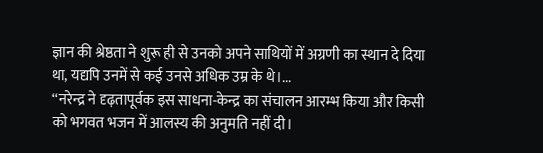ज्ञान की श्रेष्ठता ने शुरू ही से उनको अपने साथियों में अग्रणी का स्थान दे दिया था, यद्यपि उनमें से कई उनसे अधिक उम्र के थे।...
‘‘नरेन्द्र ने दृढ़तापूर्वक इस साधना-केन्द्र का संचालन आरम्भ किया और किसी को भगवत भजन में आलस्य की अनुमति नहीं दी।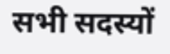सभी सदस्यों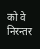को वे निरन्तर